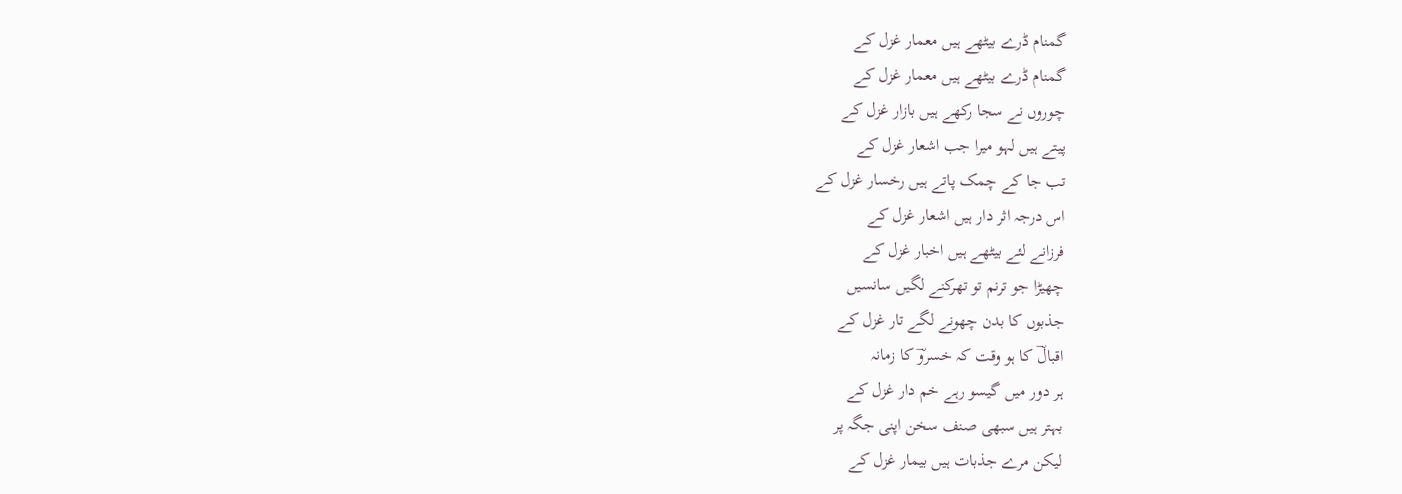گمنام ڈرے بیٹھے ہیں معمار غزل کے
گمنام ڈرے بیٹھے ہیں معمار غزل کے
چوروں نے سجا رکھے ہیں بازار غزل کے
پیتے ہیں لہو میرا جب اشعار غزل کے
تب جا کے چمک پاتے ہیں رخسار غزل کے
اس درجہ اثر دار ہیں اشعار غزل کے
فرزانے لئے بیٹھے ہیں اخبار غزل کے
چھیڑا جو ترنم تو تھرکنے لگیں سانسیں
جذبوں کا بدن چھونے لگے تار غزل کے
اقبالؔ کا ہو وقت کہ خسروؔ کا زمانہ
ہر دور میں گیسو رہے خم دار غزل کے
بہتر ہیں سبھی صنف سخن اپنی جگہ پر
لیکن مرے جذبات ہیں بیمار غزل کے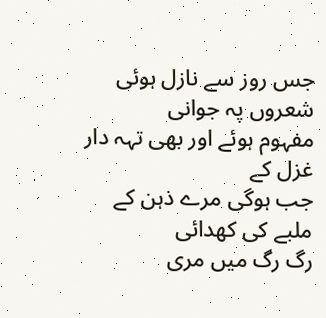جس روز سے نازل ہوئی شعروں پہ جوانی
مفہوم ہوئے اور بھی تہہ دار غزل کے
جب ہوگی مرے ذہن کے ملبے کی کھدائی
رگ رگ میں مری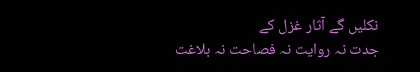نکلیں گے آثار غزل کے
جدت نہ روایت نہ فصاحت نہ بلاغت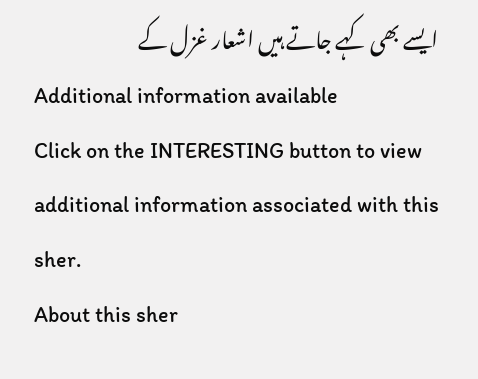ایسے بھی کہے جاتے ہیں اشعار غزل کے
Additional information available
Click on the INTERESTING button to view additional information associated with this sher.
About this sher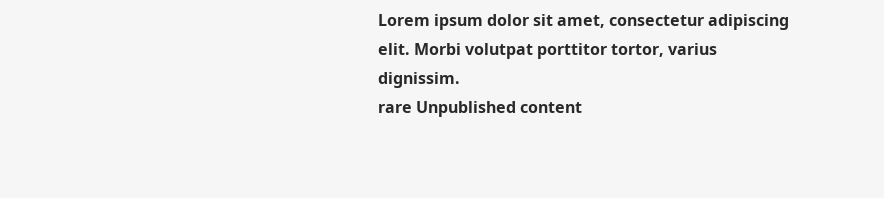Lorem ipsum dolor sit amet, consectetur adipiscing elit. Morbi volutpat porttitor tortor, varius dignissim.
rare Unpublished content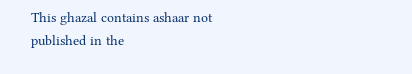This ghazal contains ashaar not published in the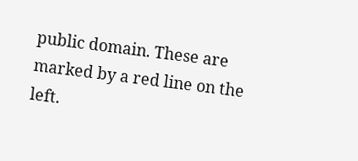public domain. These are marked by a red line on the left.